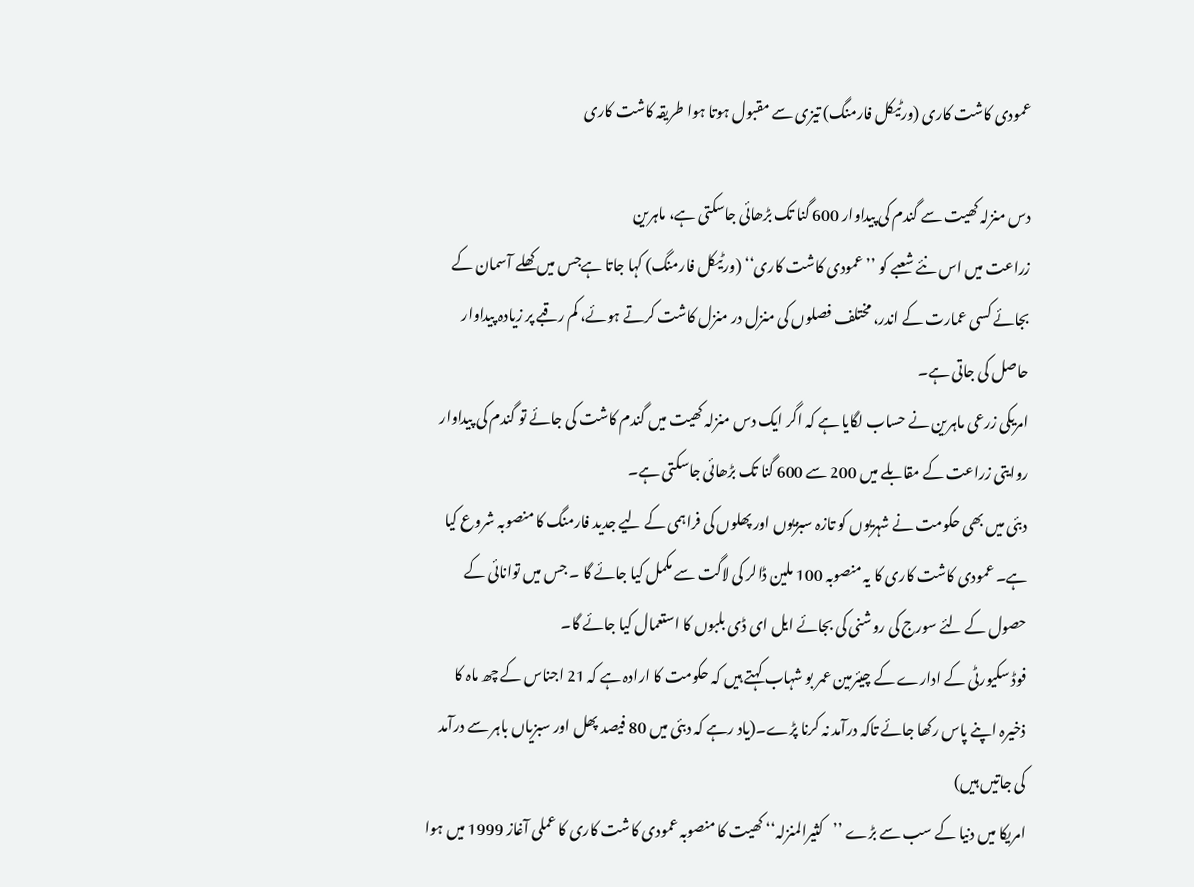عمودی کاشت کاری (ورٹیکل فارمنگ) تیزی سے مقبول ہوتا ہوا طریقہ کاشت کاری

دس منزلہ کھیت سے گندم کی پیداوار 600 گنا تک بڑھائی جاسکتی ہے، ماہرین
زراعت میں اس نئے شعبے کو ’’عمودی کاشت کاری‘‘ (ورٹیکل فارمنگ) کہا جاتا ہےجس میں کھلے آسمان کے بجائے کسی عمارت کے اندر، مختلف فصلوں کی منزل در منزل کاشت کرتے ہوئے، کم رقبے پر زیادہ پیداوار حاصل کی جاتی ہے۔
امریکی زرعی ماہرین نے حساب لگایا ہے کہ اگر ایک دس منزلہ کھیت میں گندم کاشت کی جائے تو گندم کی پیداوار روایتی زراعت کے مقابلے میں 200 سے 600 گنا تک بڑھائی جاسکتی ہے۔
دبئی میں بھی حکومت نے شہریوں کو تازہ سبزیوں اور پھلوں کی فراہمی کے لیے جدید فارمنگ کا منصوبہ شروع کیا ہے۔ عمودی کاشت کاری کا یہ منصوبہ 100 ملین ڈالر کی لاگت سے مکمل کیا جائے گا ۔ جس میں توانائی کے حصول کے لئے سورج کی روشنی کی بجائے ایل ای ڈی بلبوں کا استعمال کیا جائے گا۔
فوڈ سکیورٹی کے ادارے کے چیئرمین عمر بو شہاب کہتے ہیں کہ حکومت کا ارادہ ہے کہ 21 اجناس کے چھ ماہ کا ذخیرہ اپنے پاس رکھا جائے تاکہ درآمد نہ کرنا پڑے۔(یاد رہے کہ دبئی میں 80 فیصد پھل اور سبزیاں باہر سے درآمد کی جاتیں ہیں)
امریکا میں دنیا کے سب سے بڑے ’’کثیرالمنزلہ‘‘ کھیت کا منصوبہ عمودی کاشت کاری کا عملی آغاز 1999 میں ہوا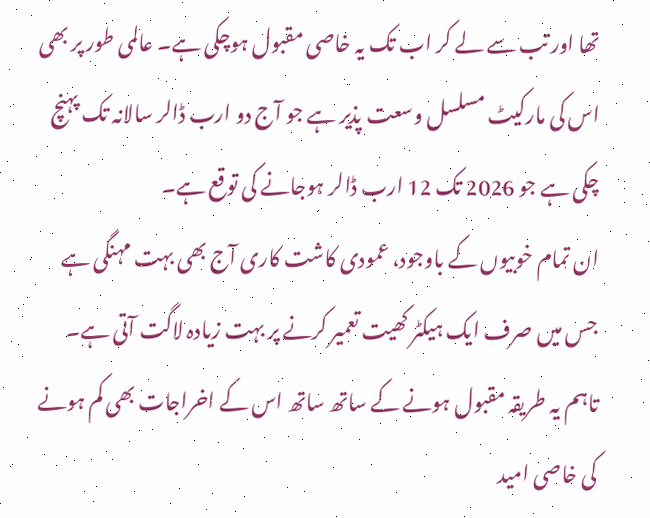تھا اور تب سے لے کر اب تک یہ خاصی مقبول ہوچکی ہے۔ عالمی طور پر بھی اس کی مارکیٹ مسلسل وسعت پذیر ہے جو آج دو ارب ڈالر سالانہ تک پہنچ چکی ہے جو 2026 تک 12 ارب ڈالر ہوجانے کی توقع ہے۔
ان تمام خوبیوں کے باوجود، عمودی کاشت کاری آج بھی بہت مہنگی ہے جس میں صرف ایک ہیکٹر کھیت تعمیر کرنے پر بہت زیادہ لاگت آتی ہے۔ تاہم یہ طریقہ مقبول ہونے کے ساتھ ساتھ اس کے اخراجات بھی کم ہونے کی خاصی امید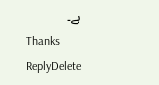ہے۔
Thanks
ReplyDelete